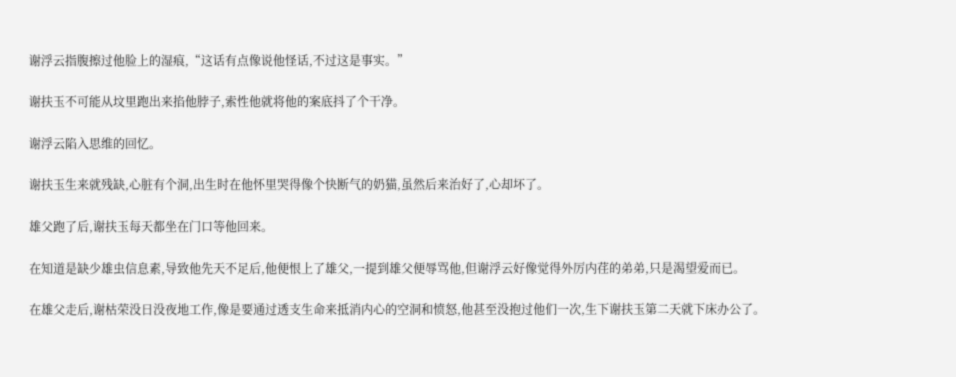谢浮云指腹擦过他脸上的湿痕,“这话有点像说他怪话,不过这是事实。”

谢扶玉不可能从坟里跑出来掐他脖子,索性他就将他的案底抖了个干净。

谢浮云陷入思维的回忆。

谢扶玉生来就残缺,心脏有个洞,出生时在他怀里哭得像个快断气的奶猫,虽然后来治好了,心却坏了。

雄父跑了后,谢扶玉每天都坐在门口等他回来。

在知道是缺少雄虫信息素,导致他先天不足后,他便恨上了雄父,一提到雄父便辱骂他,但谢浮云好像觉得外厉内荏的弟弟,只是渴望爱而已。

在雄父走后,谢枯荣没日没夜地工作,像是要通过透支生命来抵消内心的空洞和愤怒,他甚至没抱过他们一次,生下谢扶玉第二天就下床办公了。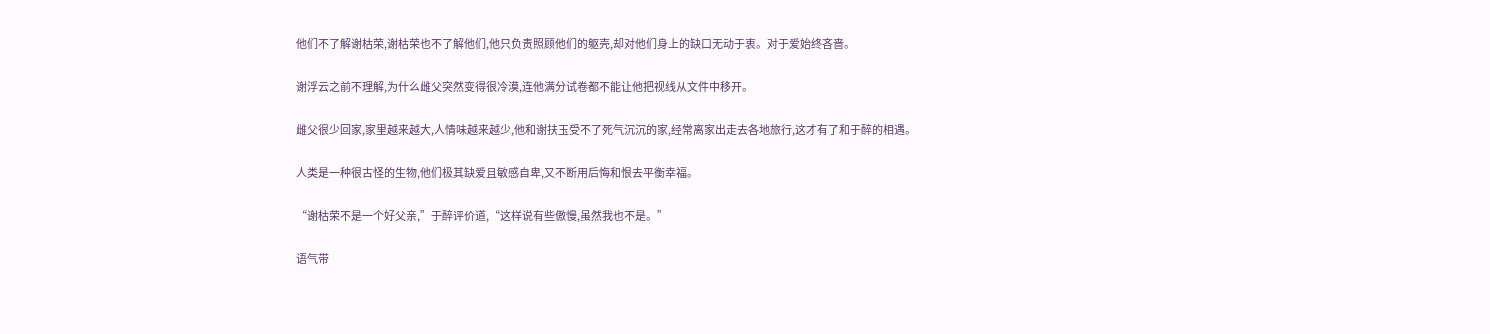他们不了解谢枯荣,谢枯荣也不了解他们,他只负责照顾他们的躯壳,却对他们身上的缺口无动于衷。对于爱始终吝啬。

谢浮云之前不理解,为什么雌父突然变得很冷漠,连他满分试卷都不能让他把视线从文件中移开。

雌父很少回家,家里越来越大,人情味越来越少,他和谢扶玉受不了死气沉沉的家,经常离家出走去各地旅行,这才有了和于醉的相遇。

人类是一种很古怪的生物,他们极其缺爱且敏感自卑,又不断用后悔和恨去平衡幸福。

“谢枯荣不是一个好父亲,”于醉评价道,“这样说有些傲慢,虽然我也不是。”

语气带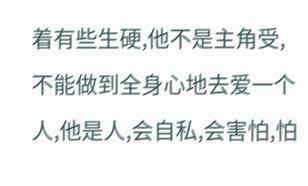着有些生硬,他不是主角受,不能做到全身心地去爱一个人,他是人,会自私,会害怕,怕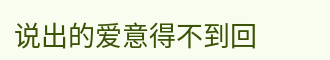说出的爱意得不到回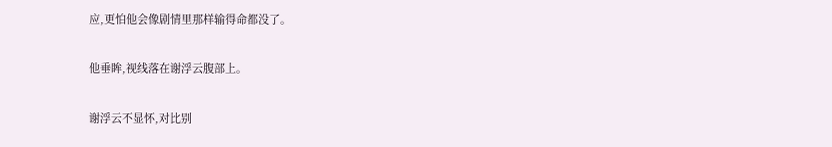应,更怕他会像剧情里那样输得命都没了。

他垂眸,视线落在谢浮云腹部上。

谢浮云不显怀,对比别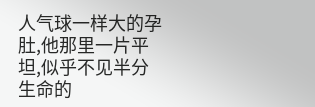人气球一样大的孕肚,他那里一片平坦,似乎不见半分生命的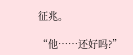征兆。

“他……还好吗?”